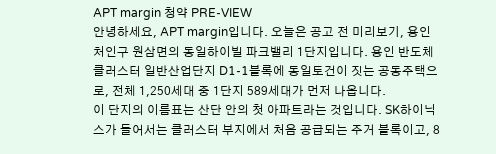APT margin 청약 PRE-VIEW
안녕하세요, APT margin입니다. 오늘은 공고 전 미리보기, 용인 처인구 원삼면의 동일하이빌 파크밸리 1단지입니다. 용인 반도체클러스터 일반산업단지 D1-1블록에 동일토건이 짓는 공동주택으로, 전체 1,250세대 중 1단지 589세대가 먼저 나옵니다.
이 단지의 이름표는 산단 안의 첫 아파트라는 것입니다. SK하이닉스가 들어서는 클러스터 부지에서 처음 공급되는 주거 블록이고, 8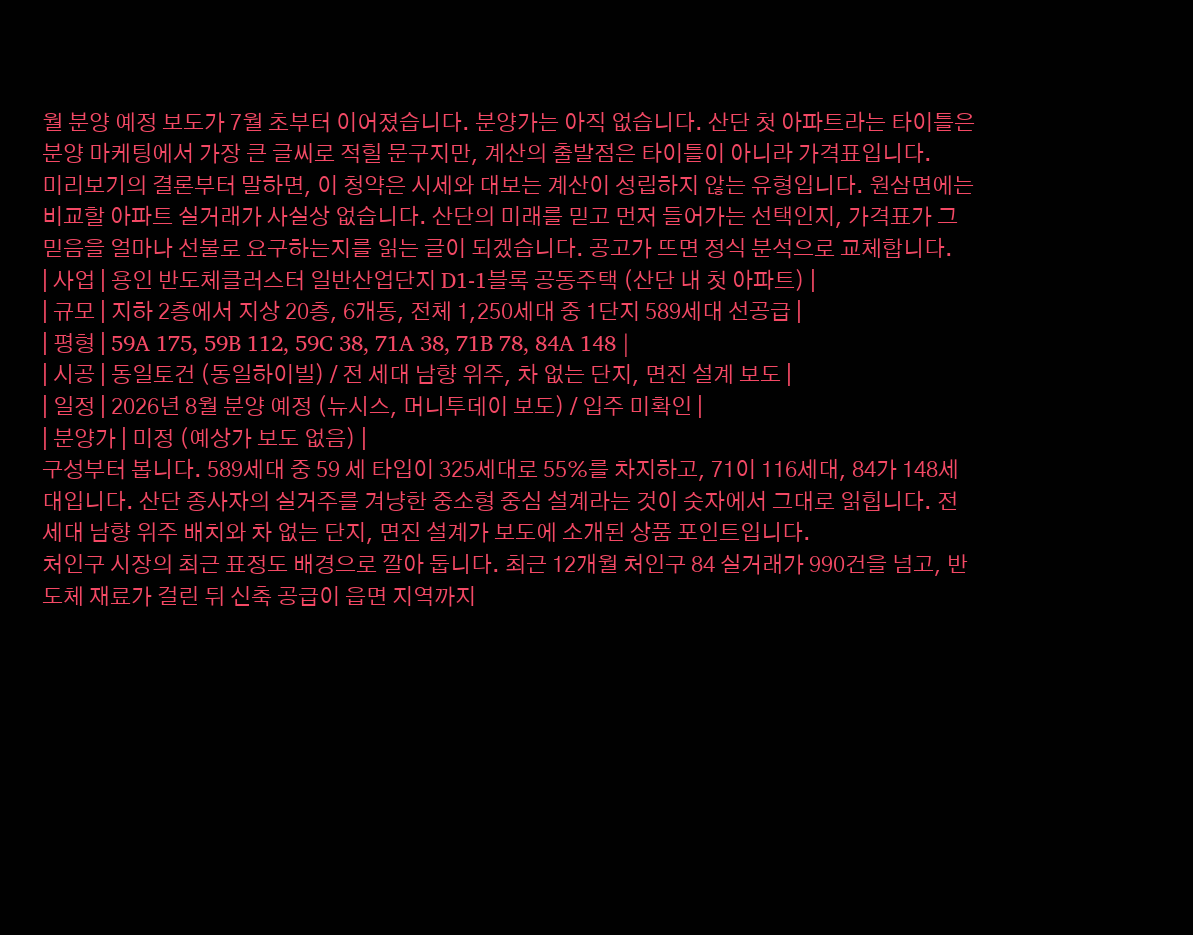월 분양 예정 보도가 7월 초부터 이어졌습니다. 분양가는 아직 없습니다. 산단 첫 아파트라는 타이틀은 분양 마케팅에서 가장 큰 글씨로 적힐 문구지만, 계산의 출발점은 타이틀이 아니라 가격표입니다.
미리보기의 결론부터 말하면, 이 청약은 시세와 대보는 계산이 성립하지 않는 유형입니다. 원삼면에는 비교할 아파트 실거래가 사실상 없습니다. 산단의 미래를 믿고 먼저 들어가는 선택인지, 가격표가 그 믿음을 얼마나 선불로 요구하는지를 읽는 글이 되겠습니다. 공고가 뜨면 정식 분석으로 교체합니다.
| 사업 | 용인 반도체클러스터 일반산업단지 D1-1블록 공동주택 (산단 내 첫 아파트) |
| 규모 | 지하 2층에서 지상 20층, 6개동, 전체 1,250세대 중 1단지 589세대 선공급 |
| 평형 | 59A 175, 59B 112, 59C 38, 71A 38, 71B 78, 84A 148 |
| 시공 | 동일토건 (동일하이빌) / 전 세대 남향 위주, 차 없는 단지, 면진 설계 보도 |
| 일정 | 2026년 8월 분양 예정 (뉴시스, 머니투데이 보도) / 입주 미확인 |
| 분양가 | 미정 (예상가 보도 없음) |
구성부터 봅니다. 589세대 중 59 세 타입이 325세대로 55%를 차지하고, 71이 116세대, 84가 148세대입니다. 산단 종사자의 실거주를 겨냥한 중소형 중심 설계라는 것이 숫자에서 그대로 읽힙니다. 전 세대 남향 위주 배치와 차 없는 단지, 면진 설계가 보도에 소개된 상품 포인트입니다.
처인구 시장의 최근 표정도 배경으로 깔아 둡니다. 최근 12개월 처인구 84 실거래가 990건을 넘고, 반도체 재료가 걸린 뒤 신축 공급이 읍면 지역까지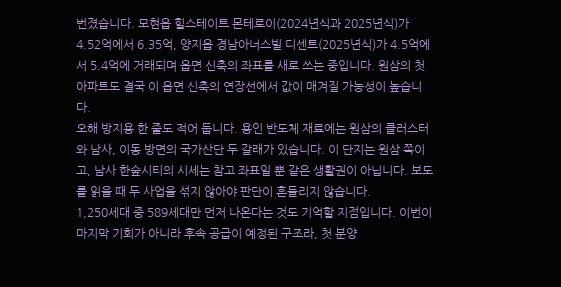번졌습니다. 모현읍 힐스테이트 몬테로이(2024년식과 2025년식)가 4.52억에서 6.35억, 양지읍 경남아너스빌 디센트(2025년식)가 4.5억에서 5.4억에 거래되며 읍면 신축의 좌표를 새로 쓰는 중입니다. 원삼의 첫 아파트도 결국 이 읍면 신축의 연장선에서 값이 매겨질 가능성이 높습니다.
오해 방지용 한 줄도 적어 둡니다. 용인 반도체 재료에는 원삼의 클러스터와 남사, 이동 방면의 국가산단 두 갈래가 있습니다. 이 단지는 원삼 쪽이고, 남사 한숲시티의 시세는 참고 좌표일 뿐 같은 생활권이 아닙니다. 보도를 읽을 때 두 사업을 섞지 않아야 판단이 흔들리지 않습니다.
1,250세대 중 589세대만 먼저 나온다는 것도 기억할 지점입니다. 이번이 마지막 기회가 아니라 후속 공급이 예정된 구조라, 첫 분양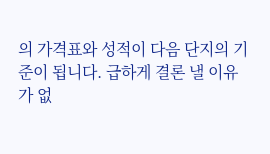의 가격표와 성적이 다음 단지의 기준이 됩니다. 급하게 결론 낼 이유가 없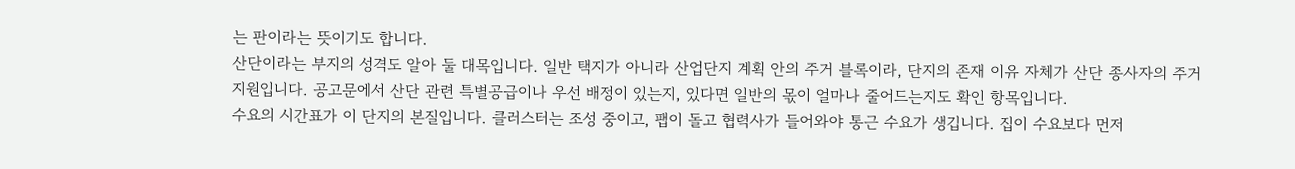는 판이라는 뜻이기도 합니다.
산단이라는 부지의 성격도 알아 둘 대목입니다. 일반 택지가 아니라 산업단지 계획 안의 주거 블록이라, 단지의 존재 이유 자체가 산단 종사자의 주거 지원입니다. 공고문에서 산단 관련 특별공급이나 우선 배정이 있는지, 있다면 일반의 몫이 얼마나 줄어드는지도 확인 항목입니다.
수요의 시간표가 이 단지의 본질입니다. 클러스터는 조성 중이고, 팹이 돌고 협력사가 들어와야 통근 수요가 생깁니다. 집이 수요보다 먼저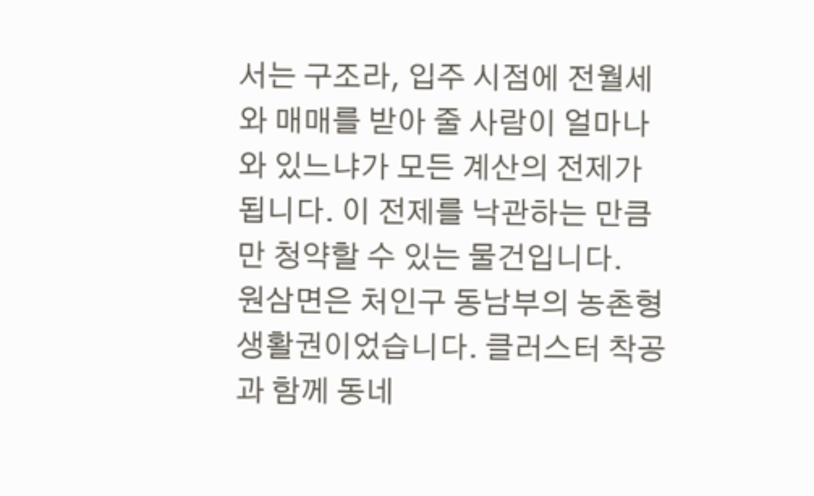서는 구조라, 입주 시점에 전월세와 매매를 받아 줄 사람이 얼마나 와 있느냐가 모든 계산의 전제가 됩니다. 이 전제를 낙관하는 만큼만 청약할 수 있는 물건입니다.
원삼면은 처인구 동남부의 농촌형 생활권이었습니다. 클러스터 착공과 함께 동네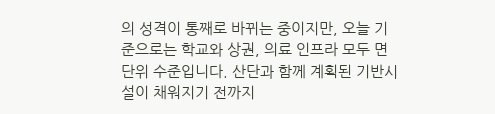의 성격이 통째로 바뀌는 중이지만, 오늘 기준으로는 학교와 상권, 의료 인프라 모두 면 단위 수준입니다. 산단과 함께 계획된 기반시설이 채워지기 전까지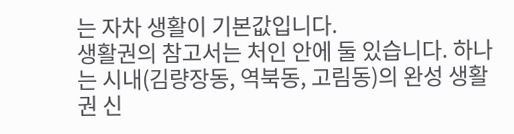는 자차 생활이 기본값입니다.
생활권의 참고서는 처인 안에 둘 있습니다. 하나는 시내(김량장동, 역북동, 고림동)의 완성 생활권 신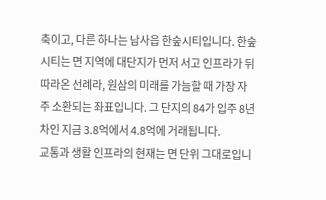축이고, 다른 하나는 남사읍 한숲시티입니다. 한숲시티는 면 지역에 대단지가 먼저 서고 인프라가 뒤따라온 선례라, 원삼의 미래를 가늠할 때 가장 자주 소환되는 좌표입니다. 그 단지의 84가 입주 8년 차인 지금 3.8억에서 4.8억에 거래됩니다.
교통과 생활 인프라의 현재는 면 단위 그대로입니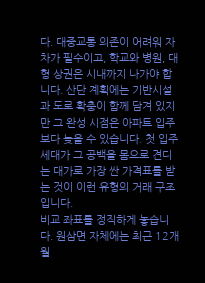다. 대중교통 의존이 어려워 자차가 필수이고, 학교와 병원, 대형 상권은 시내까지 나가야 합니다. 산단 계획에는 기반시설과 도로 확충이 함께 담겨 있지만 그 완성 시점은 아파트 입주보다 늦을 수 있습니다. 첫 입주 세대가 그 공백을 몸으로 견디는 대가로 가장 싼 가격표를 받는 것이 이런 유형의 거래 구조입니다.
비교 좌표를 정직하게 놓습니다. 원삼면 자체에는 최근 12개월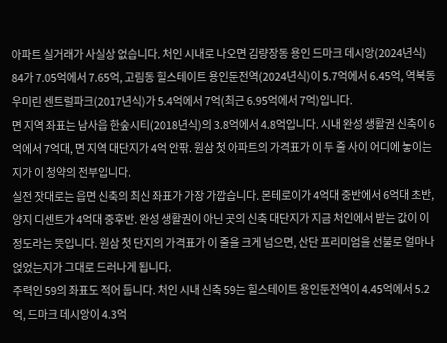아파트 실거래가 사실상 없습니다. 처인 시내로 나오면 김량장동 용인 드마크 데시앙(2024년식) 84가 7.05억에서 7.65억, 고림동 힐스테이트 용인둔전역(2024년식)이 5.7억에서 6.45억, 역북동 우미린 센트럴파크(2017년식)가 5.4억에서 7억(최근 6.95억에서 7억)입니다.
면 지역 좌표는 남사읍 한숲시티(2018년식)의 3.8억에서 4.8억입니다. 시내 완성 생활권 신축이 6억에서 7억대, 면 지역 대단지가 4억 안팎. 원삼 첫 아파트의 가격표가 이 두 줄 사이 어디에 놓이는지가 이 청약의 전부입니다.
실전 잣대로는 읍면 신축의 최신 좌표가 가장 가깝습니다. 몬테로이가 4억대 중반에서 6억대 초반, 양지 디센트가 4억대 중후반. 완성 생활권이 아닌 곳의 신축 대단지가 지금 처인에서 받는 값이 이 정도라는 뜻입니다. 원삼 첫 단지의 가격표가 이 줄을 크게 넘으면, 산단 프리미엄을 선불로 얼마나 얹었는지가 그대로 드러나게 됩니다.
주력인 59의 좌표도 적어 둡니다. 처인 시내 신축 59는 힐스테이트 용인둔전역이 4.45억에서 5.2억, 드마크 데시앙이 4.3억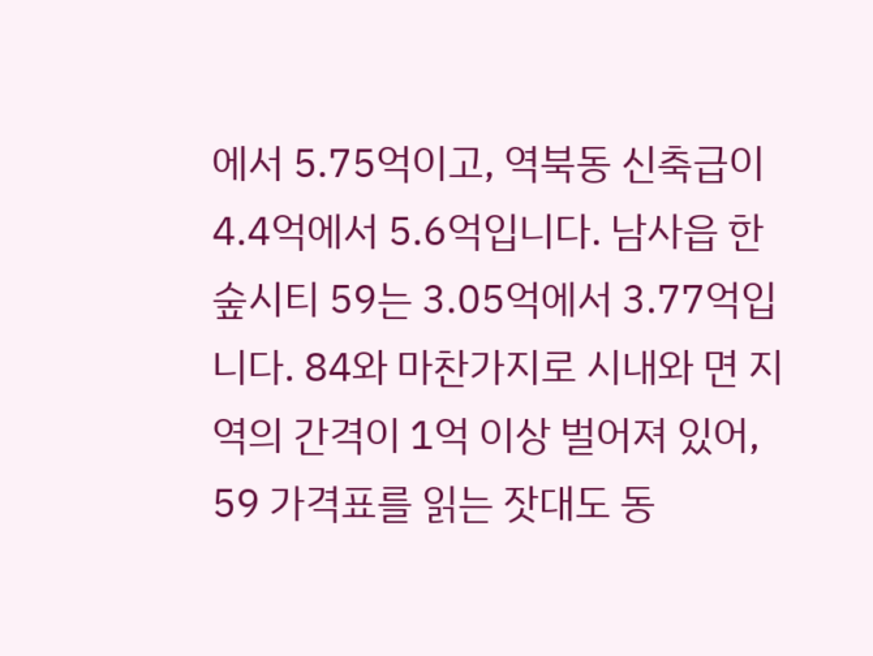에서 5.75억이고, 역북동 신축급이 4.4억에서 5.6억입니다. 남사읍 한숲시티 59는 3.05억에서 3.77억입니다. 84와 마찬가지로 시내와 면 지역의 간격이 1억 이상 벌어져 있어, 59 가격표를 읽는 잣대도 동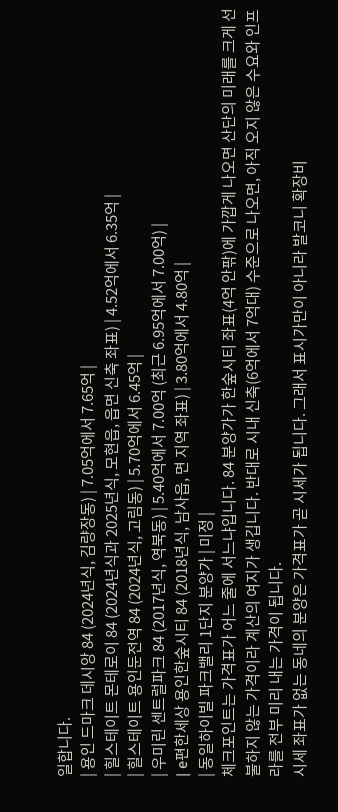일합니다.
| 용인 드마크 데시앙 84 (2024년식, 김량장동) | 7.05억에서 7.65억 |
| 힐스테이트 몬테로이 84 (2024년식과 2025년식, 모현읍, 읍면 신축 좌표) | 4.52억에서 6.35억 |
| 힐스테이트 용인둔전역 84 (2024년식, 고림동) | 5.70억에서 6.45억 |
| 우미린 센트럴파크 84 (2017년식, 역북동) | 5.40억에서 7.00억 (최근 6.95억에서 7.00억) |
| e편한세상 용인한숲시티 84 (2018년식, 남사읍, 면 지역 좌표) | 3.80억에서 4.80억 |
| 동일하이빌 파크밸리 1단지 분양가 | 미정 |
체크포인트는 가격표가 어느 줄에 서느냐입니다. 84 분양가가 한숲시티 좌표(4억 안팎)에 가깝게 나오면 산단의 미래를 크게 선불하지 않는 가격이라 계산의 여지가 생깁니다. 반대로 시내 신축(6억에서 7억대) 수준으로 나오면, 아직 오지 않은 수요와 인프라를 전부 미리 내는 가격이 됩니다.
시세 좌표가 없는 동네의 분양은 가격표가 곧 시세가 됩니다. 그래서 표시가만이 아니라 발코니 확장비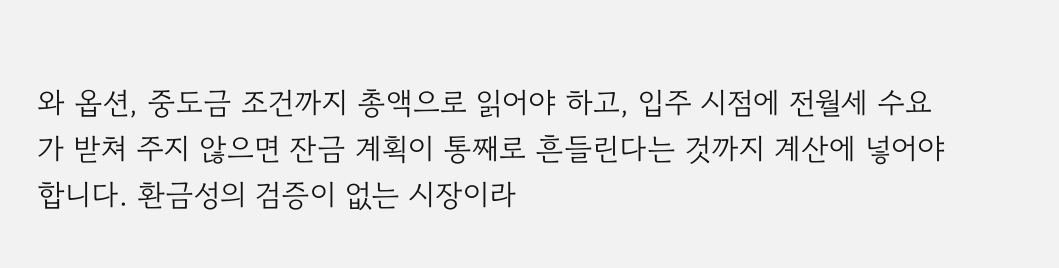와 옵션, 중도금 조건까지 총액으로 읽어야 하고, 입주 시점에 전월세 수요가 받쳐 주지 않으면 잔금 계획이 통째로 흔들린다는 것까지 계산에 넣어야 합니다. 환금성의 검증이 없는 시장이라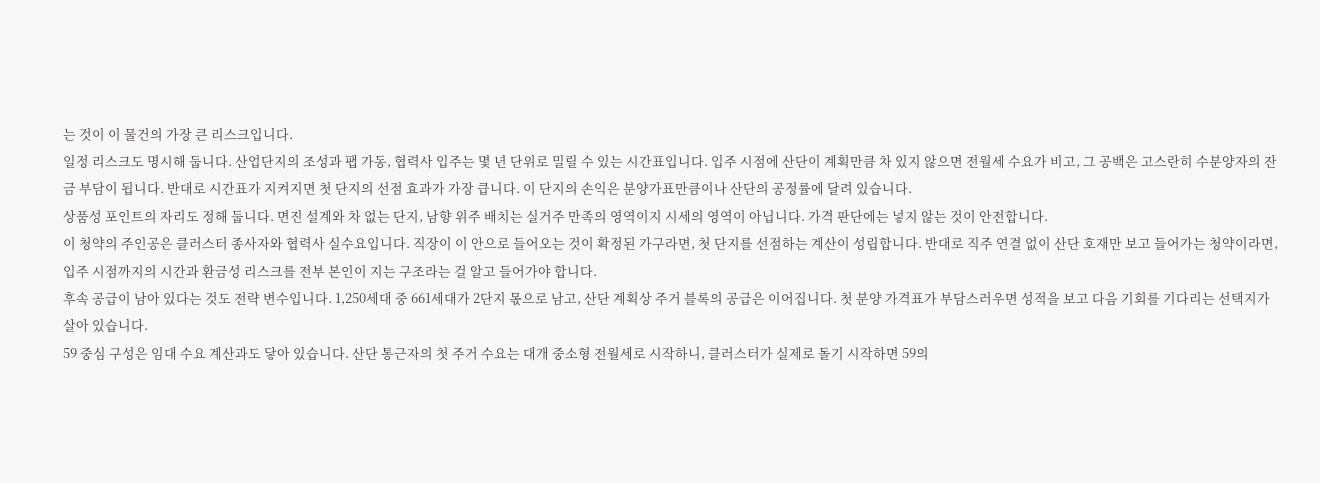는 것이 이 물건의 가장 큰 리스크입니다.
일정 리스크도 명시해 둡니다. 산업단지의 조성과 팹 가동, 협력사 입주는 몇 년 단위로 밀릴 수 있는 시간표입니다. 입주 시점에 산단이 계획만큼 차 있지 않으면 전월세 수요가 비고, 그 공백은 고스란히 수분양자의 잔금 부담이 됩니다. 반대로 시간표가 지켜지면 첫 단지의 선점 효과가 가장 큽니다. 이 단지의 손익은 분양가표만큼이나 산단의 공정률에 달려 있습니다.
상품성 포인트의 자리도 정해 둡니다. 면진 설계와 차 없는 단지, 남향 위주 배치는 실거주 만족의 영역이지 시세의 영역이 아닙니다. 가격 판단에는 넣지 않는 것이 안전합니다.
이 청약의 주인공은 클러스터 종사자와 협력사 실수요입니다. 직장이 이 안으로 들어오는 것이 확정된 가구라면, 첫 단지를 선점하는 계산이 성립합니다. 반대로 직주 연결 없이 산단 호재만 보고 들어가는 청약이라면, 입주 시점까지의 시간과 환금성 리스크를 전부 본인이 지는 구조라는 걸 알고 들어가야 합니다.
후속 공급이 남아 있다는 것도 전략 변수입니다. 1,250세대 중 661세대가 2단지 몫으로 남고, 산단 계획상 주거 블록의 공급은 이어집니다. 첫 분양 가격표가 부담스러우면 성적을 보고 다음 기회를 기다리는 선택지가 살아 있습니다.
59 중심 구성은 임대 수요 계산과도 닿아 있습니다. 산단 통근자의 첫 주거 수요는 대개 중소형 전월세로 시작하니, 클러스터가 실제로 돌기 시작하면 59의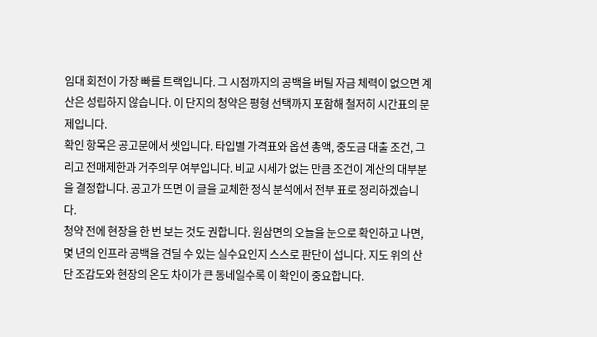임대 회전이 가장 빠를 트랙입니다. 그 시점까지의 공백을 버틸 자금 체력이 없으면 계산은 성립하지 않습니다. 이 단지의 청약은 평형 선택까지 포함해 철저히 시간표의 문제입니다.
확인 항목은 공고문에서 셋입니다. 타입별 가격표와 옵션 총액, 중도금 대출 조건, 그리고 전매제한과 거주의무 여부입니다. 비교 시세가 없는 만큼 조건이 계산의 대부분을 결정합니다. 공고가 뜨면 이 글을 교체한 정식 분석에서 전부 표로 정리하겠습니다.
청약 전에 현장을 한 번 보는 것도 권합니다. 원삼면의 오늘을 눈으로 확인하고 나면, 몇 년의 인프라 공백을 견딜 수 있는 실수요인지 스스로 판단이 섭니다. 지도 위의 산단 조감도와 현장의 온도 차이가 큰 동네일수록 이 확인이 중요합니다.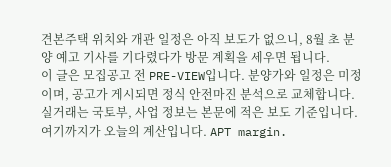견본주택 위치와 개관 일정은 아직 보도가 없으니, 8월 초 분양 예고 기사를 기다렸다가 방문 계획을 세우면 됩니다.
이 글은 모집공고 전 PRE-VIEW입니다. 분양가와 일정은 미정이며, 공고가 게시되면 정식 안전마진 분석으로 교체합니다. 실거래는 국토부, 사업 정보는 본문에 적은 보도 기준입니다.
여기까지가 오늘의 계산입니다. APT margin.